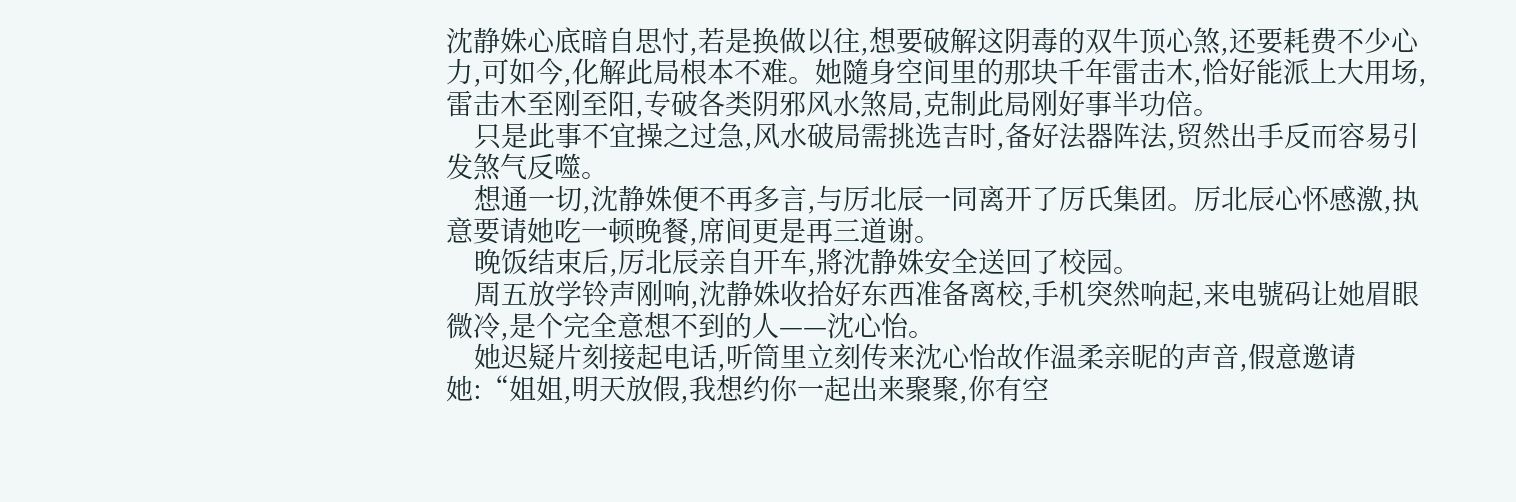沈静姝心底暗自思忖,若是换做以往,想要破解这阴毒的双牛顶心煞,还要耗费不少心力,可如今,化解此局根本不难。她隨身空间里的那块千年雷击木,恰好能派上大用场,雷击木至刚至阳,专破各类阴邪风水煞局,克制此局刚好事半功倍。
    只是此事不宜操之过急,风水破局需挑选吉时,备好法器阵法,贸然出手反而容易引发煞气反噬。
    想通一切,沈静姝便不再多言,与厉北辰一同离开了厉氏集团。厉北辰心怀感激,执意要请她吃一顿晚餐,席间更是再三道谢。
    晚饭结束后,厉北辰亲自开车,將沈静姝安全送回了校园。
    周五放学铃声刚响,沈静姝收拾好东西准备离校,手机突然响起,来电號码让她眉眼微冷,是个完全意想不到的人——沈心怡。
    她迟疑片刻接起电话,听筒里立刻传来沈心怡故作温柔亲昵的声音,假意邀请她:“姐姐,明天放假,我想约你一起出来聚聚,你有空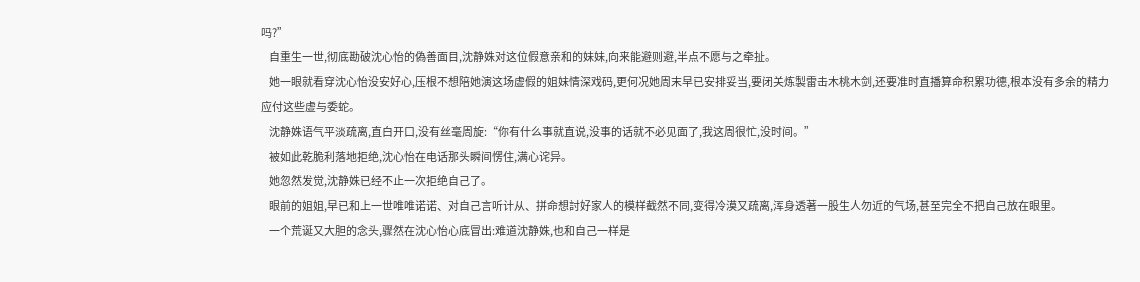吗?”
    自重生一世,彻底勘破沈心怡的偽善面目,沈静姝对这位假意亲和的妹妹,向来能避则避,半点不愿与之牵扯。
    她一眼就看穿沈心怡没安好心,压根不想陪她演这场虚假的姐妹情深戏码,更何况她周末早已安排妥当,要闭关炼製雷击木桃木剑,还要准时直播算命积累功德,根本没有多余的精力应付这些虚与委蛇。
    沈静姝语气平淡疏离,直白开口,没有丝毫周旋:“你有什么事就直说,没事的话就不必见面了,我这周很忙,没时间。”
    被如此乾脆利落地拒绝,沈心怡在电话那头瞬间愣住,满心诧异。
    她忽然发觉,沈静姝已经不止一次拒绝自己了。
    眼前的姐姐,早已和上一世唯唯诺诺、对自己言听计从、拼命想討好家人的模样截然不同,变得冷漠又疏离,浑身透著一股生人勿近的气场,甚至完全不把自己放在眼里。
    一个荒诞又大胆的念头,骤然在沈心怡心底冒出:难道沈静姝,也和自己一样是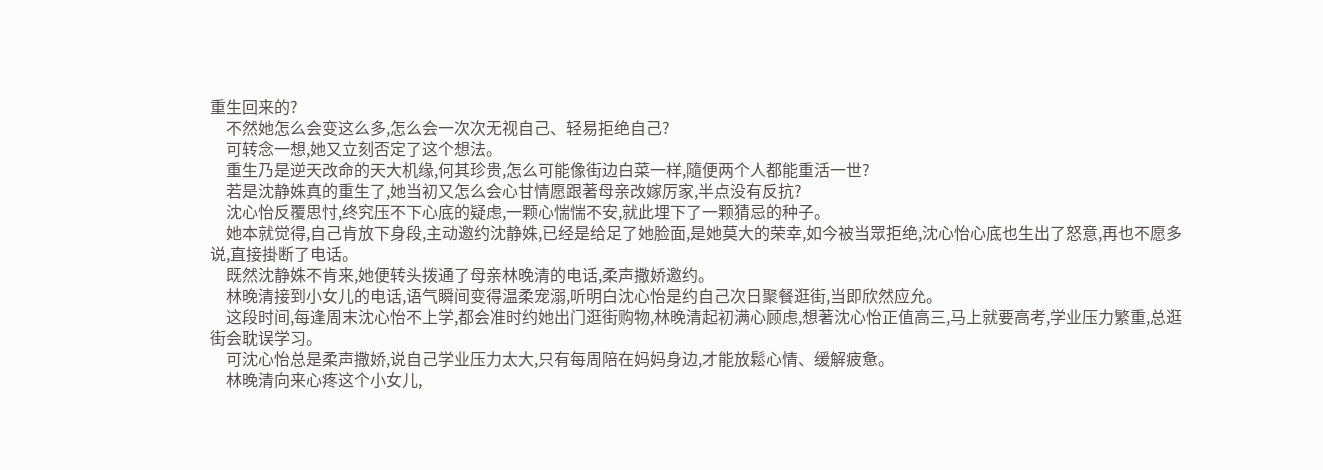重生回来的?
    不然她怎么会变这么多,怎么会一次次无视自己、轻易拒绝自己?
    可转念一想,她又立刻否定了这个想法。
    重生乃是逆天改命的天大机缘,何其珍贵,怎么可能像街边白菜一样,隨便两个人都能重活一世?
    若是沈静姝真的重生了,她当初又怎么会心甘情愿跟著母亲改嫁厉家,半点没有反抗?
    沈心怡反覆思忖,终究压不下心底的疑虑,一颗心惴惴不安,就此埋下了一颗猜忌的种子。
    她本就觉得,自己肯放下身段,主动邀约沈静姝,已经是给足了她脸面,是她莫大的荣幸,如今被当眾拒绝,沈心怡心底也生出了怒意,再也不愿多说,直接掛断了电话。
    既然沈静姝不肯来,她便转头拨通了母亲林晚清的电话,柔声撒娇邀约。
    林晚清接到小女儿的电话,语气瞬间变得温柔宠溺,听明白沈心怡是约自己次日聚餐逛街,当即欣然应允。
    这段时间,每逢周末沈心怡不上学,都会准时约她出门逛街购物,林晚清起初满心顾虑,想著沈心怡正值高三,马上就要高考,学业压力繁重,总逛街会耽误学习。
    可沈心怡总是柔声撒娇,说自己学业压力太大,只有每周陪在妈妈身边,才能放鬆心情、缓解疲惫。
    林晚清向来心疼这个小女儿,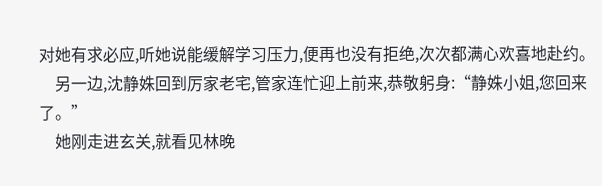对她有求必应,听她说能缓解学习压力,便再也没有拒绝,次次都满心欢喜地赴约。
    另一边,沈静姝回到厉家老宅,管家连忙迎上前来,恭敬躬身:“静姝小姐,您回来了。”
    她刚走进玄关,就看见林晚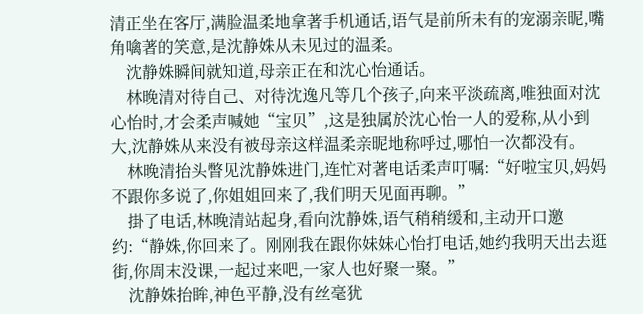清正坐在客厅,满脸温柔地拿著手机通话,语气是前所未有的宠溺亲昵,嘴角噙著的笑意,是沈静姝从未见过的温柔。
    沈静姝瞬间就知道,母亲正在和沈心怡通话。
    林晚清对待自己、对待沈逸凡等几个孩子,向来平淡疏离,唯独面对沈心怡时,才会柔声喊她“宝贝”,这是独属於沈心怡一人的爱称,从小到大,沈静姝从来没有被母亲这样温柔亲昵地称呼过,哪怕一次都没有。
    林晚清抬头瞥见沈静姝进门,连忙对著电话柔声叮嘱:“好啦宝贝,妈妈不跟你多说了,你姐姐回来了,我们明天见面再聊。”
    掛了电话,林晚清站起身,看向沈静姝,语气稍稍缓和,主动开口邀约:“静姝,你回来了。刚刚我在跟你妹妹心怡打电话,她约我明天出去逛街,你周末没课,一起过来吧,一家人也好聚一聚。”
    沈静姝抬眸,神色平静,没有丝毫犹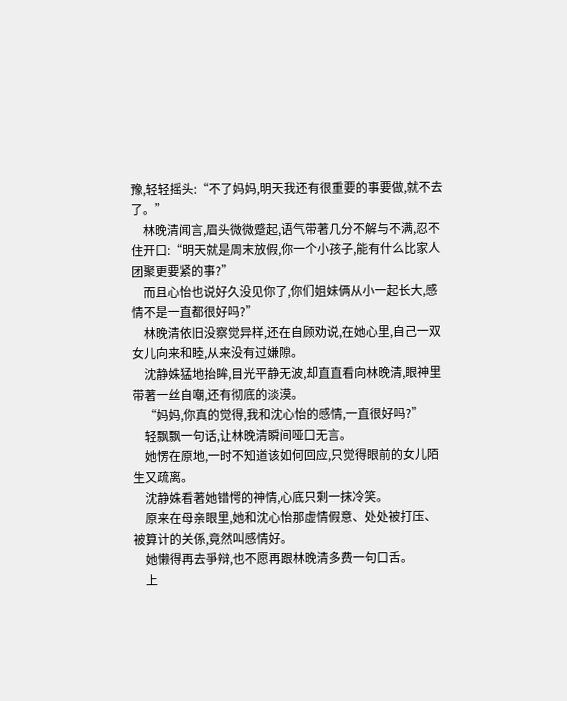豫,轻轻摇头:“不了妈妈,明天我还有很重要的事要做,就不去了。”
    林晚清闻言,眉头微微蹙起,语气带著几分不解与不满,忍不住开口:“明天就是周末放假,你一个小孩子,能有什么比家人团聚更要紧的事?”
    而且心怡也说好久没见你了,你们姐妹俩从小一起长大,感情不是一直都很好吗?”
    林晚清依旧没察觉异样,还在自顾劝说,在她心里,自己一双女儿向来和睦,从来没有过嫌隙。
    沈静姝猛地抬眸,目光平静无波,却直直看向林晚清,眼神里带著一丝自嘲,还有彻底的淡漠。
    “妈妈,你真的觉得,我和沈心怡的感情,一直很好吗?”
    轻飘飘一句话,让林晚清瞬间哑口无言。
    她愣在原地,一时不知道该如何回应,只觉得眼前的女儿陌生又疏离。
    沈静姝看著她错愕的神情,心底只剩一抹冷笑。
    原来在母亲眼里,她和沈心怡那虚情假意、处处被打压、被算计的关係,竟然叫感情好。
    她懒得再去爭辩,也不愿再跟林晚清多费一句口舌。
    上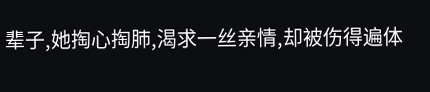辈子,她掏心掏肺,渴求一丝亲情,却被伤得遍体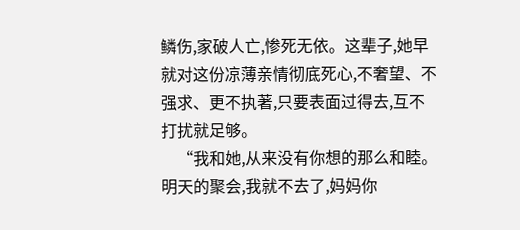鳞伤,家破人亡,惨死无依。这辈子,她早就对这份凉薄亲情彻底死心,不奢望、不强求、更不执著,只要表面过得去,互不打扰就足够。
    “我和她,从来没有你想的那么和睦。明天的聚会,我就不去了,妈妈你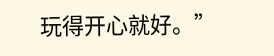玩得开心就好。”